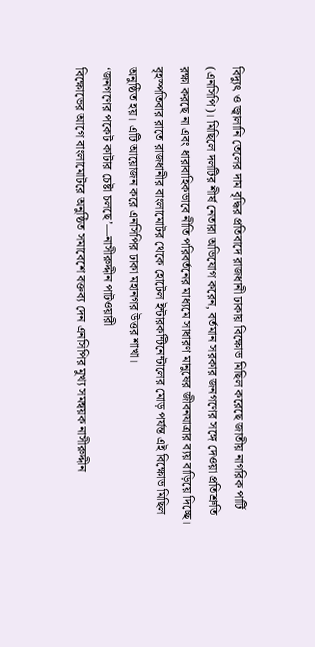বিদ্যুৎ ও জ্বালানি তেলের দাম বৃদ্ধির প্রতিবাদে রাজধানী ঢাকায় বিক্ষোভ মিছিল করেছে জাতীয় নাগরিক পার্টি (এনসিপি)। মিছিলে দলটির শীর্ষ নেতারা অভিযোগ করেন, বর্তমান সরকার জনগণের সঙ্গে দেওয়া প্রতিশ্রুতি রক্ষা করছে না এবং ধারাবাহিকভাবে নীতি পরিবর্তনের মাধ্যমে সাধারণ মানুষের জীবনযাত্রার ব্যয় বাড়িয়ে দিচ্ছে।
বৃহস্পতিবার রাতে রাজধানীর বাংলামোটর থেকে হোটেল ইন্টারকন্টিনেন্টালের মোড় পর্যন্ত এই বিক্ষোভ মিছিল অনুষ্ঠিত হয়। এটি আয়োজন করে এনসিপির ঢাকা মহানগর উত্তর শাখা।
‘জনগণের পকেট কাটার চেষ্টা চলছে’—নাসীরুদ্দীন পাটওয়ারী
বিক্ষোভের আগে বাংলামোটরে অনুষ্ঠিত সমাবেশে বক্তব্য দেন এনসিপির মুখ্য সমন্বয়ক নাসীরুদ্দীন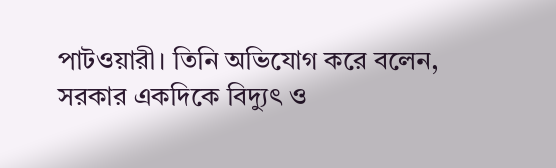পাটওয়ারী। তিনি অভিযোগ করে বলেন, সরকার একদিকে বিদ্যুৎ ও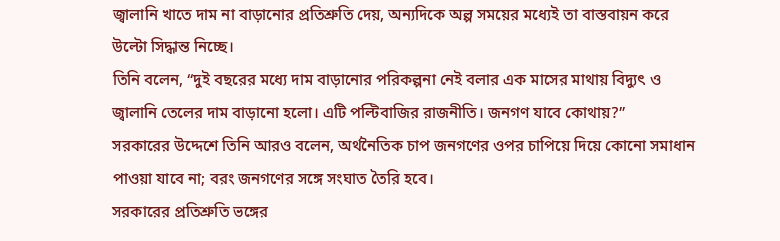জ্বালানি খাতে দাম না বাড়ানোর প্রতিশ্রুতি দেয়, অন্যদিকে অল্প সময়ের মধ্যেই তা বাস্তবায়ন করে উল্টো সিদ্ধান্ত নিচ্ছে।
তিনি বলেন, “দুই বছরের মধ্যে দাম বাড়ানোর পরিকল্পনা নেই বলার এক মাসের মাথায় বিদ্যুৎ ও জ্বালানি তেলের দাম বাড়ানো হলো। এটি পল্টিবাজির রাজনীতি। জনগণ যাবে কোথায়?”
সরকারের উদ্দেশে তিনি আরও বলেন, অর্থনৈতিক চাপ জনগণের ওপর চাপিয়ে দিয়ে কোনো সমাধান পাওয়া যাবে না; বরং জনগণের সঙ্গে সংঘাত তৈরি হবে।
সরকারের প্রতিশ্রুতি ভঙ্গের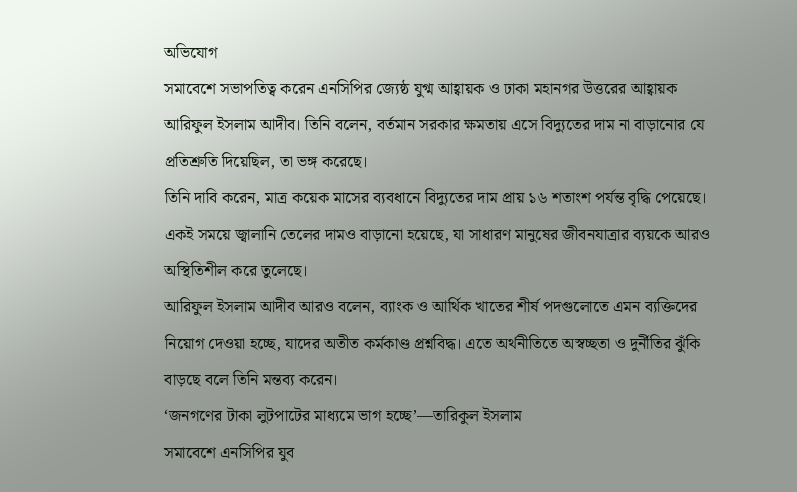অভিযোগ
সমাবেশে সভাপতিত্ব করেন এনসিপির জ্যেষ্ঠ যুগ্ম আহ্বায়ক ও ঢাকা মহানগর উত্তরের আহ্বায়ক আরিফুল ইসলাম আদীব। তিনি বলেন, বর্তমান সরকার ক্ষমতায় এসে বিদ্যুতের দাম না বাড়ানোর যে প্রতিশ্রুতি দিয়েছিল, তা ভঙ্গ করেছে।
তিনি দাবি করেন, মাত্র কয়েক মাসের ব্যবধানে বিদ্যুতের দাম প্রায় ১৬ শতাংশ পর্যন্ত বৃদ্ধি পেয়েছে। একই সময়ে জ্বালানি তেলের দামও বাড়ানো হয়েছে, যা সাধারণ মানুষের জীবনযাত্রার ব্যয়কে আরও অস্থিতিশীল করে তুলেছে।
আরিফুল ইসলাম আদীব আরও বলেন, ব্যাংক ও আর্থিক খাতের শীর্ষ পদগুলোতে এমন ব্যক্তিদের নিয়োগ দেওয়া হচ্ছে, যাদের অতীত কর্মকাণ্ড প্রশ্নবিদ্ধ। এতে অর্থনীতিতে অস্বচ্ছতা ও দুর্নীতির ঝুঁকি বাড়ছে বলে তিনি মন্তব্য করেন।
‘জনগণের টাকা লুটপাটের মাধ্যমে ভাগ হচ্ছে’—তারিকুল ইসলাম
সমাবেশে এনসিপির যুব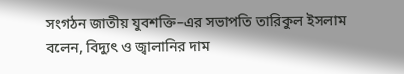সংগঠন জাতীয় যুবশক্তি–এর সভাপতি তারিকুল ইসলাম বলেন, বিদ্যুৎ ও জ্বালানির দাম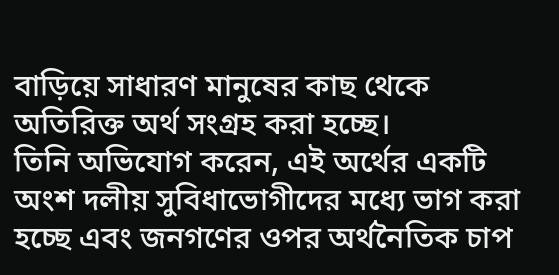বাড়িয়ে সাধারণ মানুষের কাছ থেকে অতিরিক্ত অর্থ সংগ্রহ করা হচ্ছে।
তিনি অভিযোগ করেন, এই অর্থের একটি অংশ দলীয় সুবিধাভোগীদের মধ্যে ভাগ করা হচ্ছে এবং জনগণের ওপর অর্থনৈতিক চাপ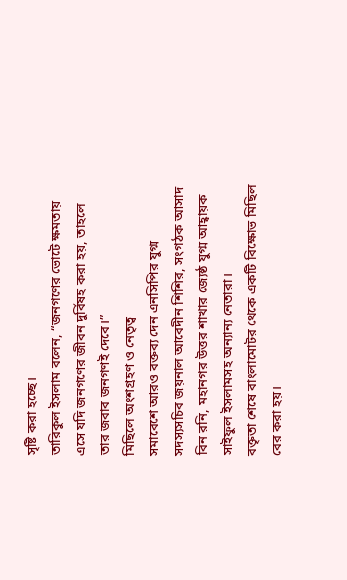সৃষ্টি করা হচ্ছে।
তারিকুল ইসলাম বলেন, “জনগণের ভোটে ক্ষমতায় এসে যদি জনগণের জীবন দুর্বিষহ করা হয়, তাহলে তার জবাব জনগণই দেবে।”
মিছিলে অংশগ্রহণ ও নেতৃত্ব
সমাবেশে আরও বক্তব্য দেন এনসিপির যুগ্ম সদস্যসচিব জয়নাল আবেদীন শিশির, সংগঠক আসাদ বিন রনি, মহানগর উত্তর শাখার জ্যেষ্ঠ যুগ্ম আহ্বায়ক সাইফুল ইসলামসহ অন্যান্য নেতারা।
বক্তৃতা শেষে বাংলামোটর থেকে একটি বিক্ষোভ মিছিল বের করা হয়।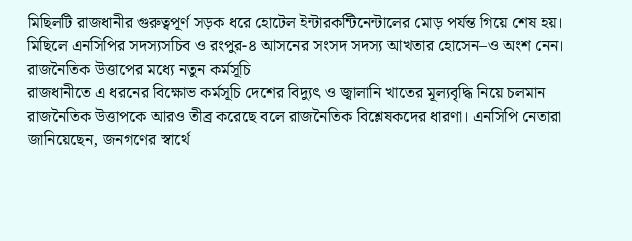মিছিলটি রাজধানীর গুরুত্বপূর্ণ সড়ক ধরে হোটেল ইন্টারকন্টিনেন্টালের মোড় পর্যন্ত গিয়ে শেষ হয়।
মিছিলে এনসিপির সদস্যসচিব ও রংপুর-৪ আসনের সংসদ সদস্য আখতার হোসেন–ও অংশ নেন।
রাজনৈতিক উত্তাপের মধ্যে নতুন কর্মসূচি
রাজধানীতে এ ধরনের বিক্ষোভ কর্মসূচি দেশের বিদ্যুৎ ও জ্বালানি খাতের মূল্যবৃদ্ধি নিয়ে চলমান রাজনৈতিক উত্তাপকে আরও তীব্র করেছে বলে রাজনৈতিক বিশ্লেষকদের ধারণা। এনসিপি নেতারা জানিয়েছেন, জনগণের স্বার্থে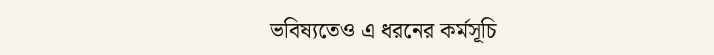ভবিষ্যতেও এ ধরনের কর্মসূচি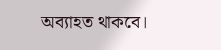অব্যাহত থাকবে।